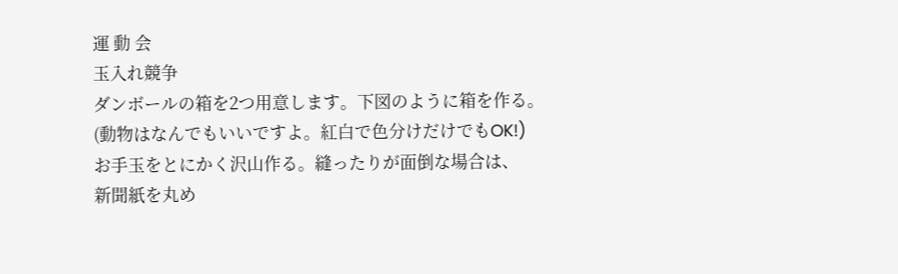運 動 会
玉入れ競争
ダンボールの箱を2つ用意します。下図のように箱を作る。
(動物はなんでもいいですよ。紅白で色分けだけでもOK!)
お手玉をとにかく沢山作る。縫ったりが面倒な場合は、
新聞紙を丸め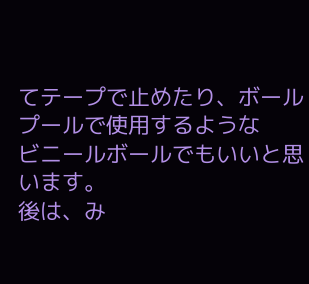てテープで止めたり、ボールプールで使用するような
ビニールボールでもいいと思います。
後は、み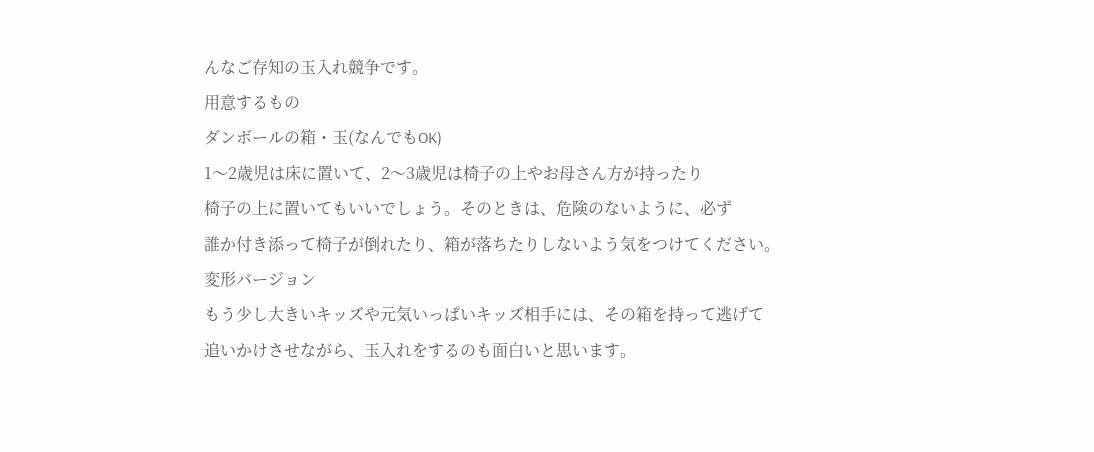んなご存知の玉入れ競争です。
用意するもの
ダンボールの箱・玉(なんでもOK)
1〜2歳児は床に置いて、2〜3歳児は椅子の上やお母さん方が持ったり
椅子の上に置いてもいいでしょう。そのときは、危険のないように、必ず
誰か付き添って椅子が倒れたり、箱が落ちたりしないよう気をつけてください。
変形バージョン
もう少し大きいキッズや元気いっぱいキッズ相手には、その箱を持って逃げて
追いかけさせながら、玉入れをするのも面白いと思います。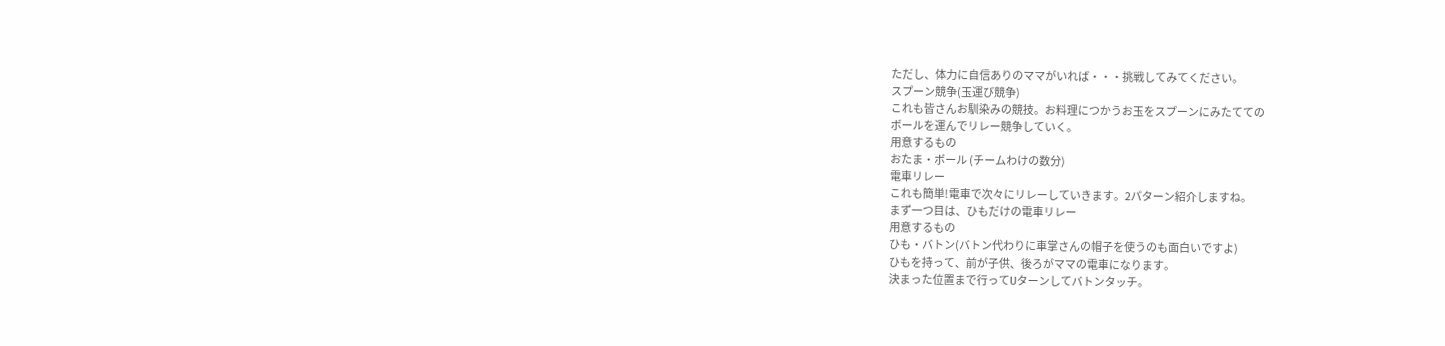ただし、体力に自信ありのママがいれば・・・挑戦してみてください。
スプーン競争(玉運び競争)
これも皆さんお馴染みの競技。お料理につかうお玉をスプーンにみたてての
ボールを運んでリレー競争していく。
用意するもの
おたま・ボール (チームわけの数分)
電車リレー
これも簡単!電車で次々にリレーしていきます。2パターン紹介しますね。
まず一つ目は、ひもだけの電車リレー
用意するもの
ひも・バトン(バトン代わりに車掌さんの帽子を使うのも面白いですよ)
ひもを持って、前が子供、後ろがママの電車になります。
決まった位置まで行ってUターンしてバトンタッチ。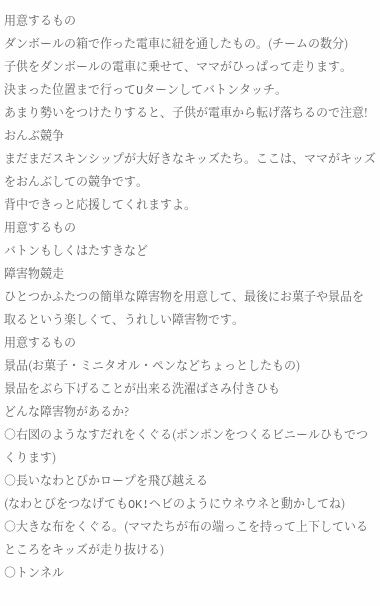用意するもの
ダンボールの箱で作った電車に紐を通したもの。(チームの数分)
子供をダンボールの電車に乗せて、ママがひっぱって走ります。
決まった位置まで行ってUターンしてバトンタッチ。
あまり勢いをつけたりすると、子供が電車から転げ落ちるので注意!
おんぶ競争
まだまだスキンシップが大好きなキッズたち。ここは、ママがキッズをおんぶしての競争です。
背中できっと応援してくれますよ。
用意するもの
バトンもしくはたすきなど
障害物競走
ひとつかふたつの簡単な障害物を用意して、最後にお菓子や景品を
取るという楽しくて、うれしい障害物です。
用意するもの
景品(お菓子・ミニタオル・ペンなどちょっとしたもの)
景品をぶら下げることが出来る洗濯ばさみ付きひも
どんな障害物があるか?
○右図のようなすだれをくぐる(ポンポンをつくるビニールひもでつくります)
○長いなわとびかロープを飛び越える
(なわとびをつなげてもOK!ヘビのようにウネウネと動かしてね)
○大きな布をくぐる。(ママたちが布の端っこを持って上下しているところをキッズが走り抜ける)
○トンネル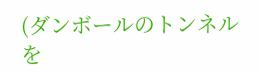(ダンボールのトンネルを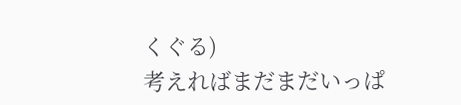くぐる)
考えればまだまだいっぱ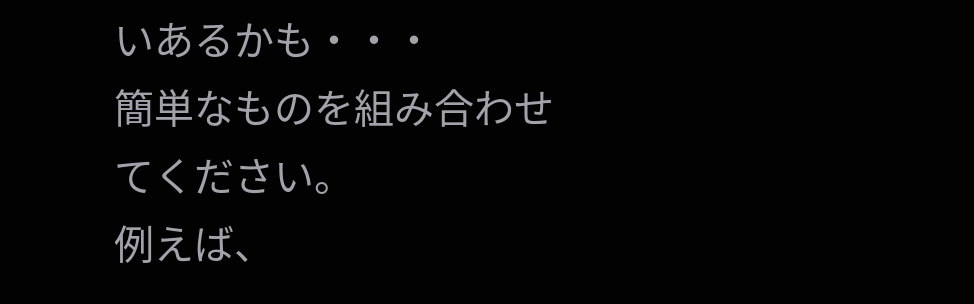いあるかも・・・
簡単なものを組み合わせてください。
例えば、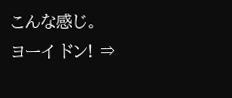こんな感じ。
ヨーイ ドン! ⇒